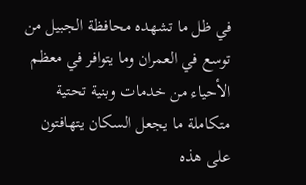في ظل ما تشهده محافظة الجبيل من توسع في العمران وما يتوافر في معظم الأحياء من خدمات وبنية تحتية متكاملة ما يجعل السكان يتهافتون على هذه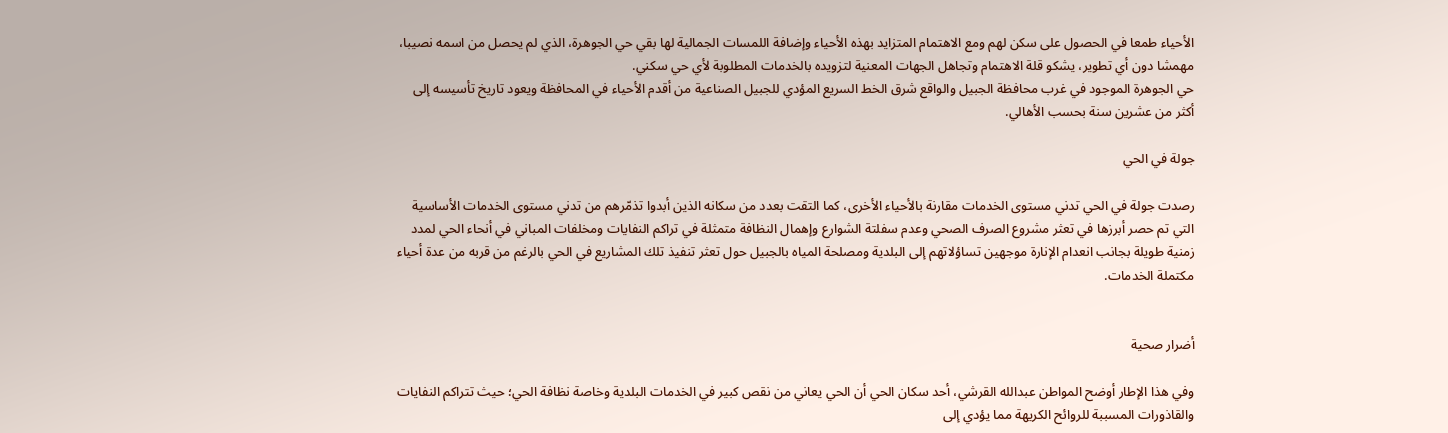الأحياء طمعا في الحصول على سكن لهم ومع الاهتمام المتزايد بهذه الأحياء وإضافة اللمسات الجمالية لها بقي حي الجوهرة، الذي لم يحصل من اسمه نصيبا، مهمشا دون أي تطوير، يشكو قلة الاهتمام وتجاهل الجهات المعنية لتزويده بالخدمات المطلوبة لأي حي سكني.
حي الجوهرة الموجود في غرب محافظة الجبيل والواقع شرق الخط السريع المؤدي للجبيل الصناعية من أقدم الأحياء في المحافظة ويعود تاريخ تأسيسه إلى أكثر من عشرين سنة بحسب الأهالي.

جولة في الحي

رصدت جولة في الحي تدني مستوى الخدمات مقارنة بالأحياء الأخرى، كما التقت بعدد من سكانه الذين أبدوا تذمّرهم من تدني مستوى الخدمات الأساسية التي تم حصر أبرزها في تعثر مشروع الصرف الصحي وعدم سفلتة الشوارع وإهمال النظافة متمثلة في تراكم النفايات ومخلفات المباني في أنحاء الحي لمدد زمنية طويلة بجانب انعدام الإنارة موجهين تساؤلاتهم إلى البلدية ومصلحة المياه بالجبيل حول تعثر تنفيذ تلك المشاريع في الحي بالرغم من قربه من عدة أحياء مكتملة الخدمات.


أضرار صحية

وفي هذا الإطار أوضح المواطن عبدالله القرشي، أحد سكان الحي أن الحي يعاني من نقص كبير في الخدمات البلدية وخاصة نظافة الحي؛ حيث تتراكم النفايات والقاذورات المسببة للروائح الكريهة مما يؤدي إلى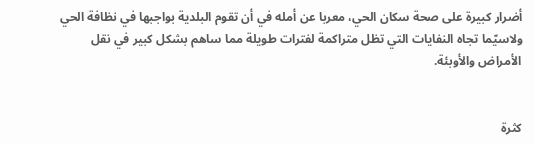أضرار كبيرة على صحة سكان الحي، معربا عن أمله في أن تقوم البلدية بواجبها في نظافة الحي ولاسيّما تجاه النفايات التي تظل متراكمة لفترات طويلة مما ساهم بشكل كبير في نقل الأمراض والأوبئة.


كثرة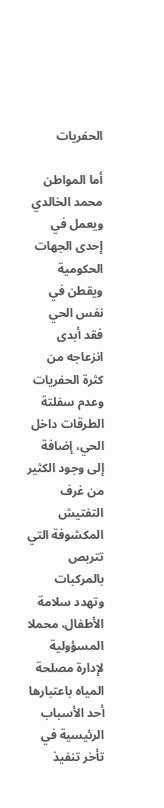الحفريات

أما المواطن محمد الخالدي ويعمل في إحدى الجهات الحكومية ويقطن في نفس الحي فقد أبدى انزعاجه من كثرة الحفريات وعدم سفلتة الطرقات داخل الحي، إضافة إلى وجود الكثير من غرف التفتيش المكشوفة التي تتربص بالمركبات وتهدد سلامة الأطفال، محملا المسؤولية لإدارة مصلحة المياه باعتبارها أحد الأسباب الرئيسية في تأخر تنفيذ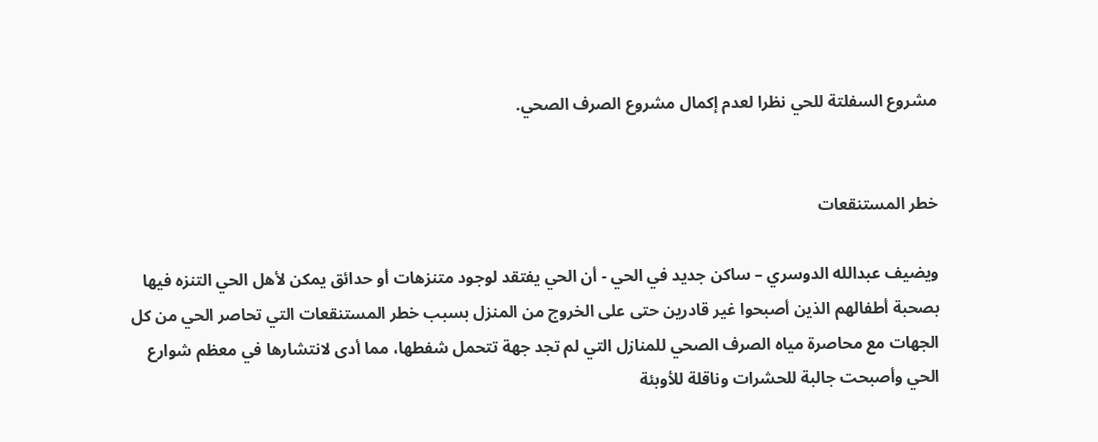مشروع السفلتة للحي نظرا لعدم إكمال مشروع الصرف الصحي.


خطر المستنقعات

ويضيف عبدالله الدوسري – ساكن جديد في الحي - أن الحي يفتقد لوجود متنزهات أو حدائق يمكن لأهل الحي التنزه فيها بصحبة أطفالهم الذين أصبحوا غير قادرين حتى على الخروج من المنزل بسبب خطر المستنقعات التي تحاصر الحي من كل الجهات مع محاصرة مياه الصرف الصحي للمنازل التي لم تجد جهة تتحمل شفطها، مما أدى لانتشارها في معظم شوارع الحي وأصبحت جالبة للحشرات وناقلة للأوبئة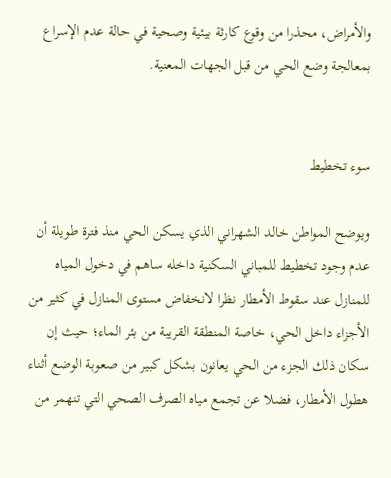والأمراض، محذرا من وقوع كارثة بيئية وصحية في حالة عدم الإسراع بمعالجة وضع الحي من قبل الجهات المعنية.


سوء تخطيط

ويوضح المواطن خالد الشهراني الذي يسكن الحي منذ فترة طويلة أن عدم وجود تخطيط للمباني السكنية داخله ساهم في دخول المياه للمنازل عند سقوط الأمطار نظرا لانخفاض مستوى المنازل في كثير من الأجزاء داخل الحي، خاصة المنطقة القريبة من بئر الماء؛ حيث إن سكان ذلك الجزء من الحي يعانون بشكل كبير من صعوبة الوضع أثناء هطول الأمطار، فضلا عن تجمع مياه الصرف الصحي التي تنهمر من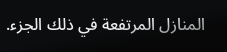المنازل المرتفعة في ذلك الجزء.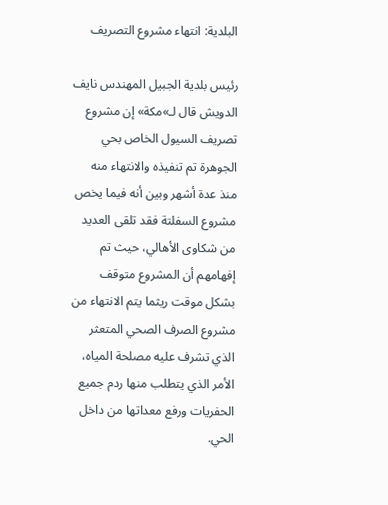البلدية: انتهاء مشروع التصريف

رئيس بلدية الجبيل المهندس نايف الدويش قال لـ»مكة» إن مشروع تصريف السيول الخاص بحي الجوهرة تم تنفيذه والانتهاء منه منذ عدة أشهر وبين أنه فيما يخص مشروع السفلتة فقد تلقى العديد من شكاوى الأهالي، حيث تم إفهامهم أن المشروع متوقف بشكل موقت ريثما يتم الانتهاء من مشروع الصرف الصحي المتعثر الذي تشرف عليه مصلحة المياه، الأمر الذي يتطلب منها ردم جميع الحفريات ورفع معداتها من داخل الحي.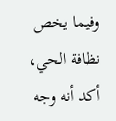وفيما يخص نظافة الحي، أكد أنه وجه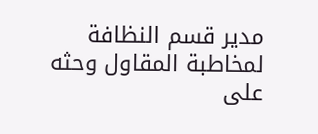مدير قسم النظافة لمخاطبة المقاول وحثه على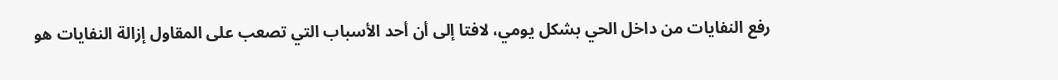رفع النفايات من داخل الحي بشكل يومي، لافتا إلى أن أحد الأسباب التي تصعب على المقاول إزالة النفايات هو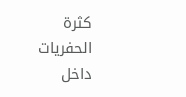كثرة الحفريات داخل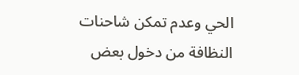الحي وعدم تمكن شاحنات النظافة من دخول بعض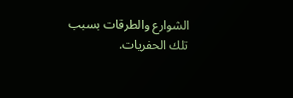الشوارع والطرقات بسبب تلك الحفريات.